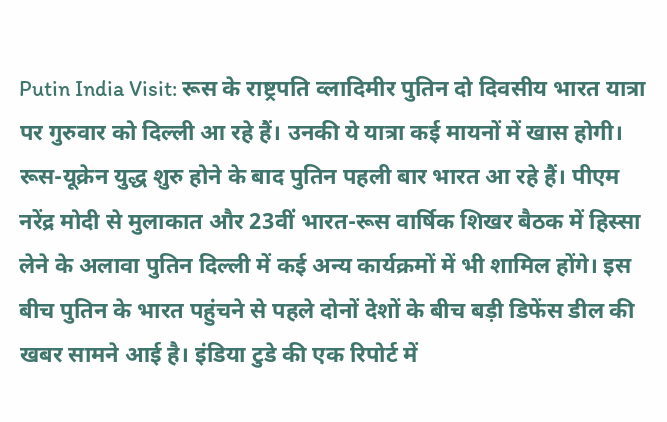Putin India Visit: रूस के राष्ट्रपति व्लादिमीर पुतिन दो दिवसीय भारत यात्रा पर गुरुवार को दिल्ली आ रहे हैं। उनकी ये यात्रा कई मायनों में खास होगी। रूस-यूक्रेन युद्ध शुरु होने के बाद पुतिन पहली बार भारत आ रहे हैं। पीएम नरेंद्र मोदी से मुलाकात और 23वीं भारत-रूस वार्षिक शिखर बैठक में हिस्सा लेने के अलावा पुतिन दिल्ली में कई अन्य कार्यक्रमों में भी शामिल होंगे। इस बीच पुतिन के भारत पहुंचने से पहले दोनों देशों के बीच बड़ी डिफेंस डील की खबर सामने आई है। इंडिया टुडे की एक रिपोर्ट में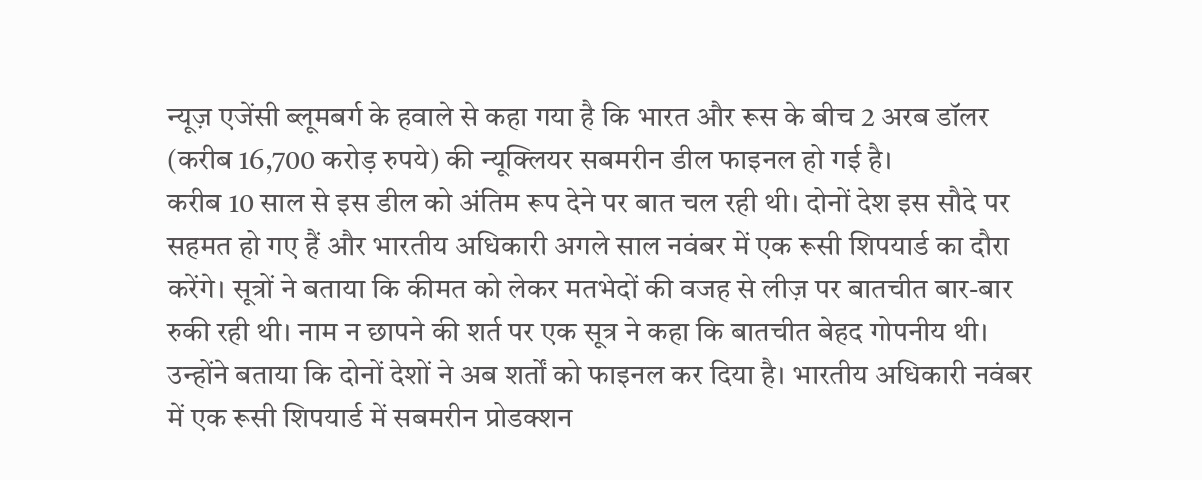न्यूज़ एजेंसी ब्लूमबर्ग के हवाले से कहा गया है कि भारत और रूस के बीच 2 अरब डॉलर (करीब 16,700 करोड़ रुपये) की न्यूक्लियर सबमरीन डील फाइनल हो गई है।
करीब 10 साल से इस डील को अंतिम रूप देने पर बात चल रही थी। दोनों देश इस सौदे पर सहमत हो गए हैं और भारतीय अधिकारी अगले साल नवंबर में एक रूसी शिपयार्ड का दौरा करेंगे। सूत्रों ने बताया कि कीमत को लेकर मतभेदों की वजह से लीज़ पर बातचीत बार-बार रुकी रही थी। नाम न छापने की शर्त पर एक सूत्र ने कहा कि बातचीत बेहद गोपनीय थी। उन्होंने बताया कि दोनों देशों ने अब शर्तों को फाइनल कर दिया है। भारतीय अधिकारी नवंबर में एक रूसी शिपयार्ड में सबमरीन प्रोडक्शन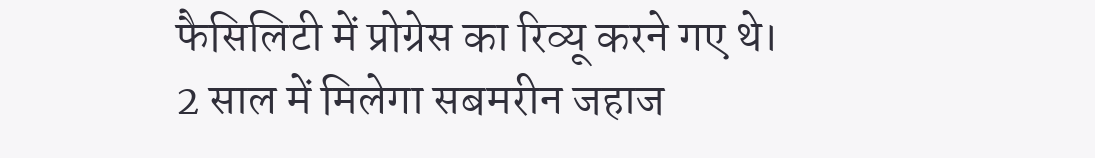फैसिलिटी में प्रोग्रेस का रिव्यू करने गए थे।
2 साल में मिलेगा सबमरीन जहाज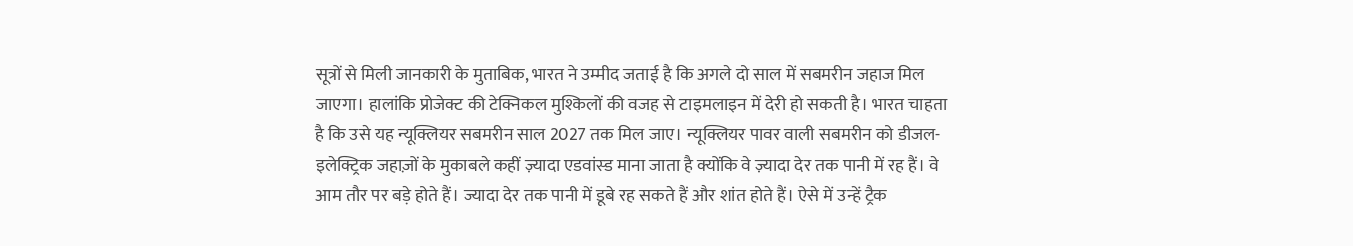सूत्रों से मिली जानकारी के मुताबिक, भारत ने उम्मीद जताई है कि अगले दो साल में सबमरीन जहाज मिल जाएगा। हालांकि प्रोजेक्ट की टेक्निकल मुश्किलों की वजह से टाइमलाइन में देरी हो सकती है। भारत चाहता है कि उसे यह न्यूक्लियर सबमरीन साल 2027 तक मिल जाए। न्यूक्लियर पावर वाली सबमरीन को डीजल-इलेक्ट्रिक जहाज़ों के मुकाबले कहीं ज़्यादा एडवांस्ड माना जाता है क्योंकि वे ज़्यादा देर तक पानी में रह हैं। वे आम तौर पर बड़े होते हैं। ज्यादा देर तक पानी में डूबे रह सकते हैं और शांत होते हैं। ऐसे में उन्हें ट्रैक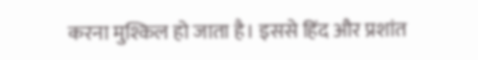करना मुश्किल हो जाता है। इससे हिंद और प्रशांत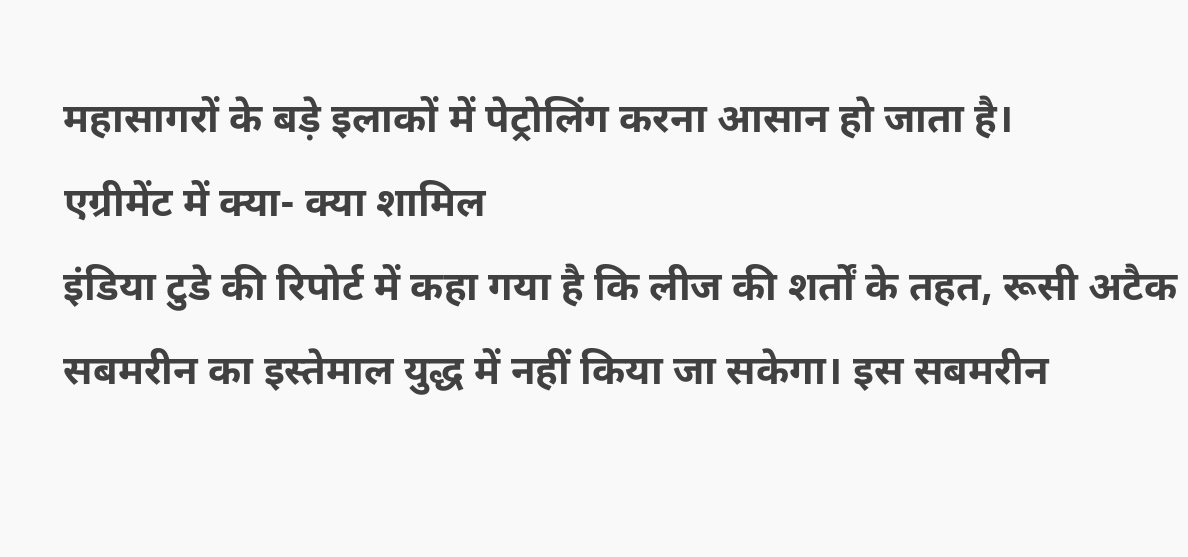महासागरों के बड़े इलाकों में पेट्रोलिंग करना आसान हो जाता है।
एग्रीमेंट में क्या- क्या शामिल
इंडिया टुडे की रिपोर्ट में कहा गया है कि लीज की शर्तों के तहत, रूसी अटैक सबमरीन का इस्तेमाल युद्ध में नहीं किया जा सकेगा। इस सबमरीन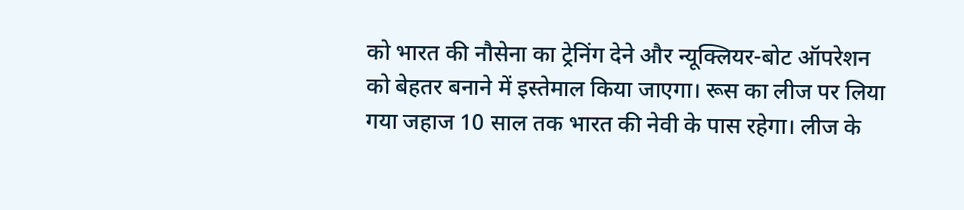को भारत की नौसेना का ट्रेनिंग देने और न्यूक्लियर-बोट ऑपरेशन को बेहतर बनाने में इस्तेमाल किया जाएगा। रूस का लीज पर लिया गया जहाज 10 साल तक भारत की नेवी के पास रहेगा। लीज के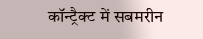कॉन्ट्रैक्ट में सबमरीन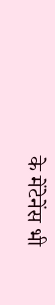के मेंटेनेंस भी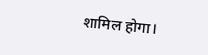शामिल होगा।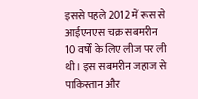इससे पहले 2012 में रूस से आईएनएस चक्र सबमरीन 10 वर्षों के लिए लीज पर ली थी। इस सबमरीन जहाज से पाकिस्तान और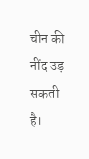चीन की नींद उड़ सकती है।